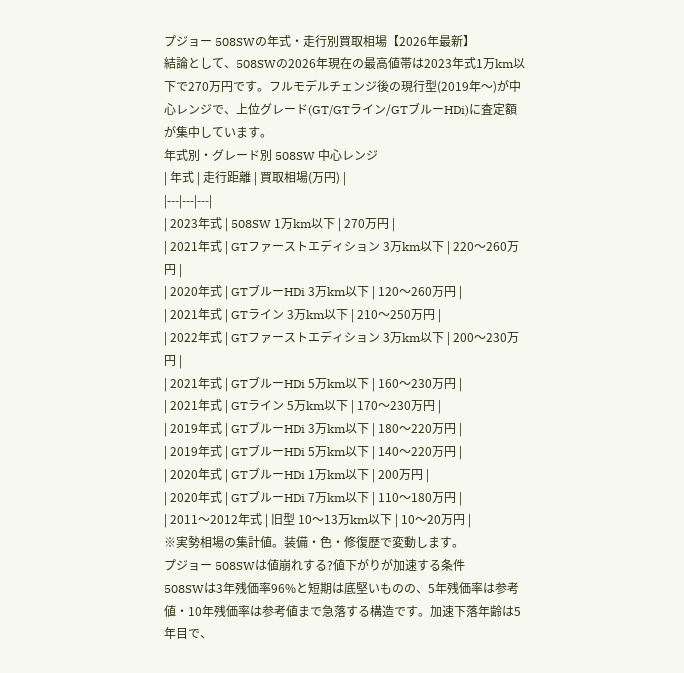プジョー 508SWの年式・走行別買取相場【2026年最新】
結論として、508SWの2026年現在の最高値帯は2023年式1万km以下で270万円です。フルモデルチェンジ後の現行型(2019年〜)が中心レンジで、上位グレード(GT/GTライン/GTブルーHDi)に査定額が集中しています。
年式別・グレード別 508SW 中心レンジ
| 年式 | 走行距離 | 買取相場(万円) |
|---|---|---|
| 2023年式 | 508SW 1万km以下 | 270万円 |
| 2021年式 | GTファーストエディション 3万km以下 | 220〜260万円 |
| 2020年式 | GTブルーHDi 3万km以下 | 120〜260万円 |
| 2021年式 | GTライン 3万km以下 | 210〜250万円 |
| 2022年式 | GTファーストエディション 3万km以下 | 200〜230万円 |
| 2021年式 | GTブルーHDi 5万km以下 | 160〜230万円 |
| 2021年式 | GTライン 5万km以下 | 170〜230万円 |
| 2019年式 | GTブルーHDi 3万km以下 | 180〜220万円 |
| 2019年式 | GTブルーHDi 5万km以下 | 140〜220万円 |
| 2020年式 | GTブルーHDi 1万km以下 | 200万円 |
| 2020年式 | GTブルーHDi 7万km以下 | 110〜180万円 |
| 2011〜2012年式 | 旧型 10〜13万km以下 | 10〜20万円 |
※実勢相場の集計値。装備・色・修復歴で変動します。
プジョー 508SWは値崩れする?値下がりが加速する条件
508SWは3年残価率96%と短期は底堅いものの、5年残価率は参考値・10年残価率は参考値まで急落する構造です。加速下落年齢は5年目で、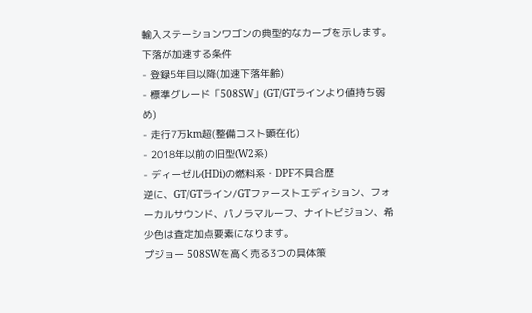輸入ステーションワゴンの典型的なカーブを示します。
下落が加速する条件
- 登録5年目以降(加速下落年齢)
- 標準グレード「508SW」(GT/GTラインより値持ち弱め)
- 走行7万km超(整備コスト顕在化)
- 2018年以前の旧型(W2系)
- ディーゼル(HDi)の燃料系・DPF不具合歴
逆に、GT/GTライン/GTファーストエディション、フォーカルサウンド、パノラマルーフ、ナイトビジョン、希少色は査定加点要素になります。
プジョー 508SWを高く売る3つの具体策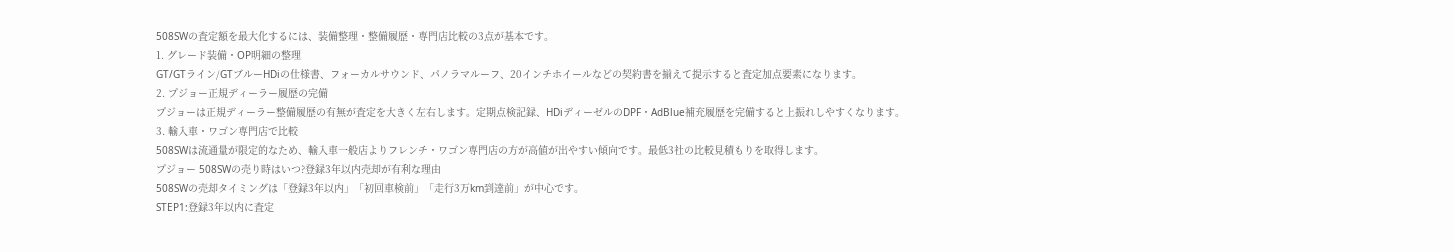508SWの査定額を最大化するには、装備整理・整備履歴・専門店比較の3点が基本です。
1. グレード装備・OP明細の整理
GT/GTライン/GTブルーHDiの仕様書、フォーカルサウンド、パノラマルーフ、20インチホイールなどの契約書を揃えて提示すると査定加点要素になります。
2. プジョー正規ディーラー履歴の完備
プジョーは正規ディーラー整備履歴の有無が査定を大きく左右します。定期点検記録、HDiディーゼルのDPF・AdBlue補充履歴を完備すると上振れしやすくなります。
3. 輸入車・ワゴン専門店で比較
508SWは流通量が限定的なため、輸入車一般店よりフレンチ・ワゴン専門店の方が高値が出やすい傾向です。最低3社の比較見積もりを取得します。
プジョー 508SWの売り時はいつ?登録3年以内売却が有利な理由
508SWの売却タイミングは「登録3年以内」「初回車検前」「走行3万km到達前」が中心です。
STEP1:登録3年以内に査定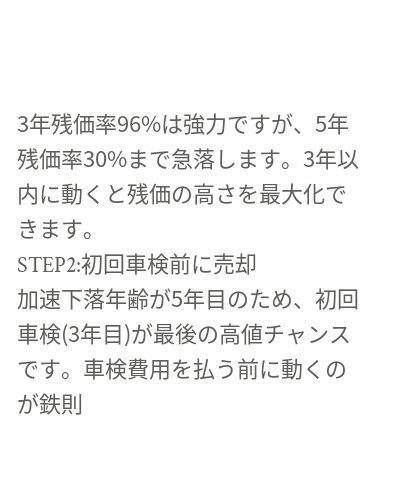3年残価率96%は強力ですが、5年残価率30%まで急落します。3年以内に動くと残価の高さを最大化できます。
STEP2:初回車検前に売却
加速下落年齢が5年目のため、初回車検(3年目)が最後の高値チャンスです。車検費用を払う前に動くのが鉄則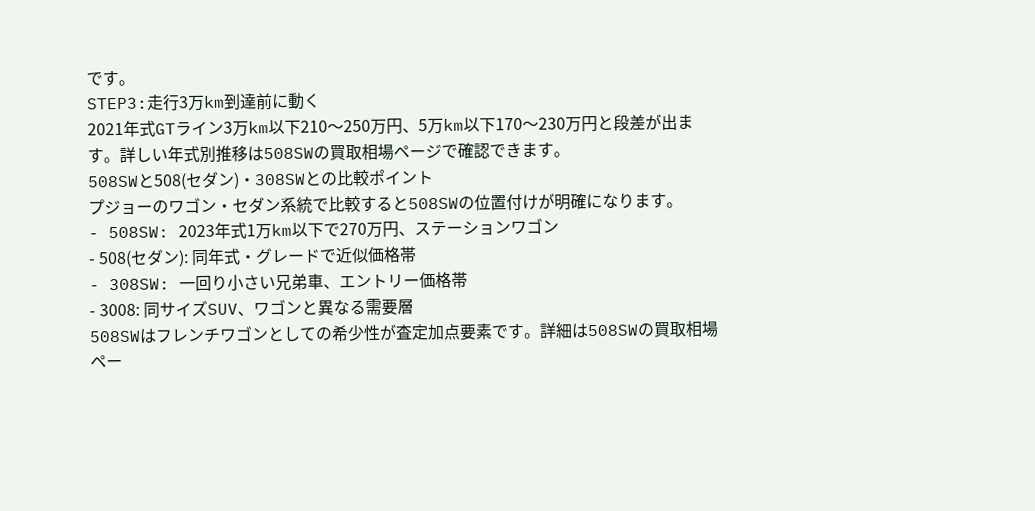です。
STEP3:走行3万km到達前に動く
2021年式GTライン3万km以下210〜250万円、5万km以下170〜230万円と段差が出ます。詳しい年式別推移は508SWの買取相場ページで確認できます。
508SWと508(セダン)・308SWとの比較ポイント
プジョーのワゴン・セダン系統で比較すると508SWの位置付けが明確になります。
- 508SW: 2023年式1万km以下で270万円、ステーションワゴン
- 508(セダン): 同年式・グレードで近似価格帯
- 308SW: 一回り小さい兄弟車、エントリー価格帯
- 3008: 同サイズSUV、ワゴンと異なる需要層
508SWはフレンチワゴンとしての希少性が査定加点要素です。詳細は508SWの買取相場ペー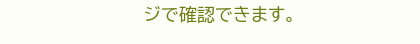ジで確認できます。